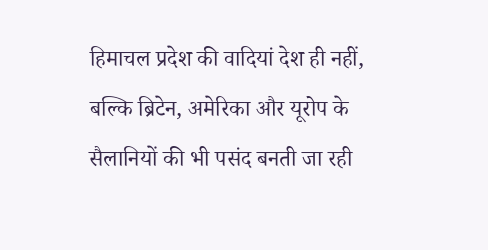हिमाचल प्रदेश की वादियां देश ही नहीं, बल्कि ब्रिटेन, अमेरिका और यूरोप के सैलानियों की भी पसंद बनती जा रही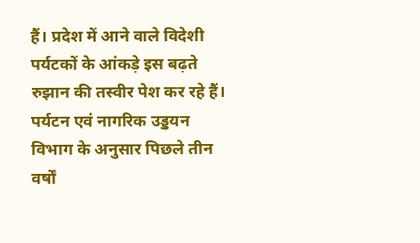हैं। प्रदेश में आने वाले विदेशी पर्यटकों के आंकड़े इस बढ़ते रुझान की तस्वीर पेश कर रहे हैं। पर्यटन एवं नागरिक उड्डयन विभाग के अनुसार पिछले तीन वर्षों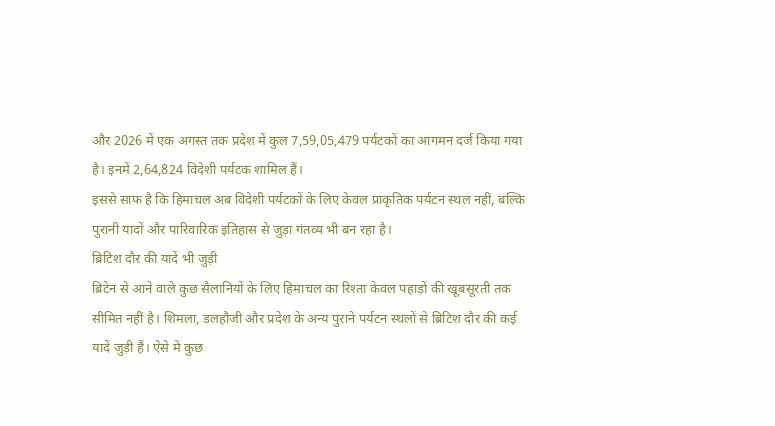और 2026 में एक अगस्त तक प्रदेश में कुल 7,59,05,479 पर्यटकों का आगमन दर्ज किया गया है। इनमें 2,64,824 विदेशी पर्यटक शामिल हैं।
इससे साफ है कि हिमाचल अब विदेशी पर्यटकों के लिए केवल प्राकृतिक पर्यटन स्थल नहीं, बल्कि पुरानी यादों और पारिवारिक इतिहास से जुड़ा गंतव्य भी बन रहा है।
ब्रिटिश दौर की यादें भी जुड़ी
ब्रिटेन से आने वाले कुछ सैलानियों के लिए हिमाचल का रिश्ता केवल पहाड़ों की खूबसूरती तक सीमित नहीं है। शिमला, डलहौजी और प्रदेश के अन्य पुराने पर्यटन स्थलों से ब्रिटिश दौर की कई यादें जुड़ी हैं। ऐसे में कुछ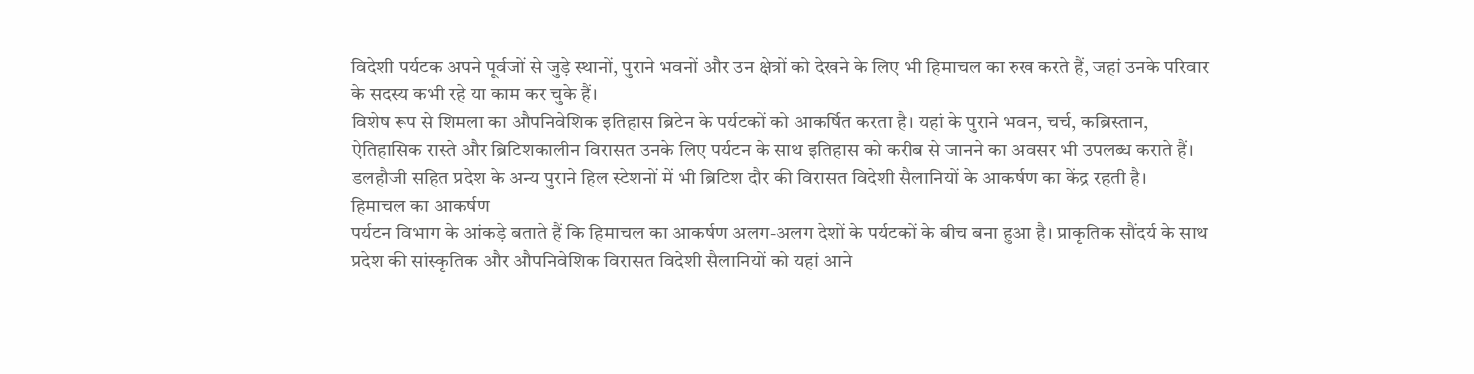विदेशी पर्यटक अपने पूर्वजों से जुड़े स्थानों, पुराने भवनों और उन क्षेत्रों को देखने के लिए भी हिमाचल का रुख करते हैं, जहां उनके परिवार के सदस्य कभी रहे या काम कर चुके हैं।
विशेष रूप से शिमला का औपनिवेशिक इतिहास ब्रिटेन के पर्यटकों को आकर्षित करता है। यहां के पुराने भवन, चर्च, कब्रिस्तान, ऐतिहासिक रास्ते और ब्रिटिशकालीन विरासत उनके लिए पर्यटन के साथ इतिहास को करीब से जानने का अवसर भी उपलब्ध कराते हैं।
डलहौजी सहित प्रदेश के अन्य पुराने हिल स्टेशनों में भी ब्रिटिश दौर की विरासत विदेशी सैलानियों के आकर्षण का केंद्र रहती है।
हिमाचल का आकर्षण
पर्यटन विभाग के आंकड़े बताते हैं कि हिमाचल का आकर्षण अलग-अलग देशों के पर्यटकों के बीच बना हुआ है। प्राकृतिक सौंदर्य के साथ प्रदेश की सांस्कृतिक और औपनिवेशिक विरासत विदेशी सैलानियों को यहां आने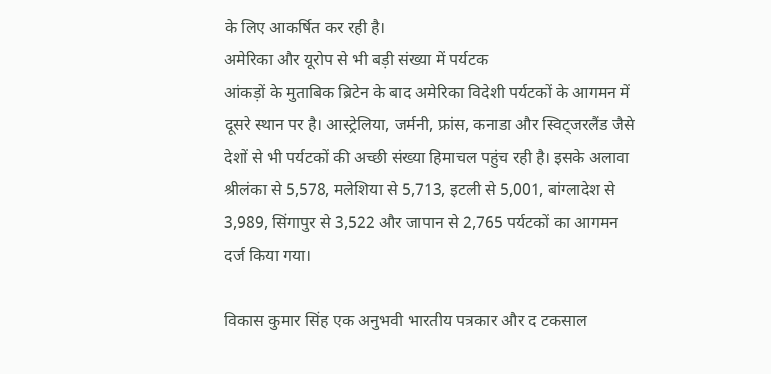के लिए आकर्षित कर रही है।
अमेरिका और यूरोप से भी बड़ी संख्या में पर्यटक
आंकड़ों के मुताबिक ब्रिटेन के बाद अमेरिका विदेशी पर्यटकों के आगमन में दूसरे स्थान पर है। आस्ट्रेलिया, जर्मनी, फ्रांस, कनाडा और स्विट्जरलैंड जैसे देशों से भी पर्यटकों की अच्छी संख्या हिमाचल पहुंच रही है। इसके अलावा श्रीलंका से 5,578, मलेशिया से 5,713, इटली से 5,001, बांग्लादेश से 3,989, सिंगापुर से 3,522 और जापान से 2,765 पर्यटकों का आगमन दर्ज किया गया।

विकास कुमार सिंह एक अनुभवी भारतीय पत्रकार और द टकसाल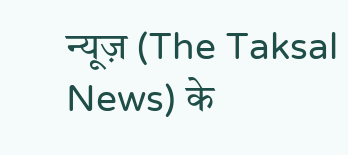न्यूज़ (The Taksal News) के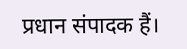प्रधान संपादक हैं।